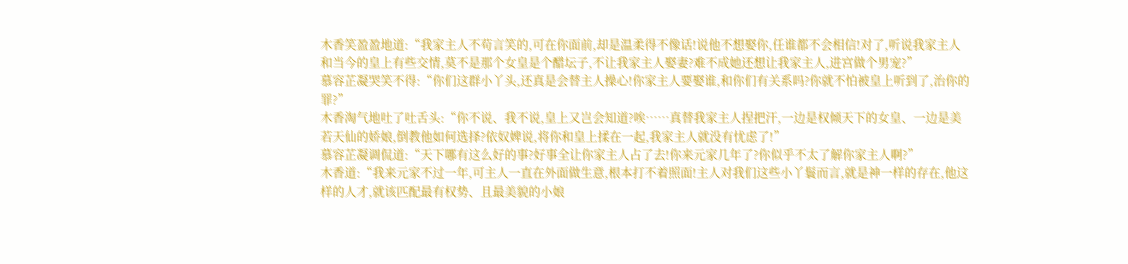木香笑盈盈地道:“我家主人不苟言笑的,可在你面前,却是温柔得不像话!说他不想娶你,任谁都不会相信!对了,听说我家主人和当今的皇上有些交情,莫不是那个女皇是个醋坛子,不让我家主人娶妻?难不成她还想让我家主人,进宫做个男宠?”
慕容芷凝哭笑不得:“你们这群小丫头,还真是会替主人操心!你家主人要娶谁,和你们有关系吗?你就不怕被皇上听到了,治你的罪?”
木香淘气地吐了吐舌头:“你不说、我不说,皇上又岂会知道?唉……真替我家主人捏把汗,一边是权倾天下的女皇、一边是美若天仙的娇娘,倒教他如何选择?依奴婢说,将你和皇上揉在一起,我家主人就没有忧虑了!”
慕容芷凝调侃道:“天下哪有这么好的事?好事全让你家主人占了去!你来元家几年了?你似乎不太了解你家主人啊?”
木香道:“我来元家不过一年,可主人一直在外面做生意,根本打不着照面!主人对我们这些小丫鬟而言,就是神一样的存在,他这样的人才,就该匹配最有权势、且最美貌的小娘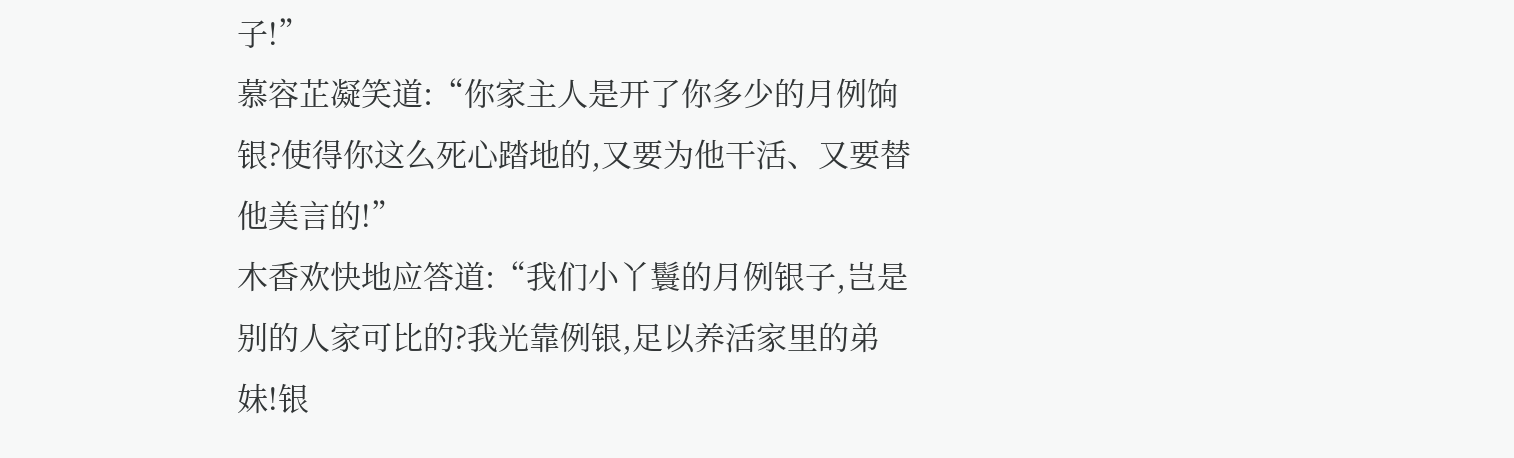子!”
慕容芷凝笑道:“你家主人是开了你多少的月例饷银?使得你这么死心踏地的,又要为他干活、又要替他美言的!”
木香欢快地应答道:“我们小丫鬟的月例银子,岂是别的人家可比的?我光靠例银,足以养活家里的弟妹!银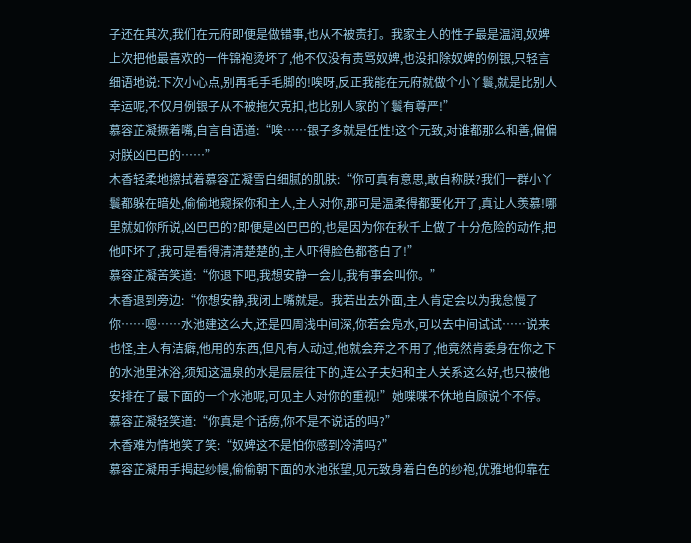子还在其次,我们在元府即便是做错事,也从不被责打。我家主人的性子最是温润,奴婢上次把他最喜欢的一件锦袍烫坏了,他不仅没有责骂奴婢,也没扣除奴婢的例银,只轻言细语地说:下次小心点,别再毛手毛脚的!唉呀,反正我能在元府就做个小丫鬟,就是比别人幸运呢,不仅月例银子从不被拖欠克扣,也比别人家的丫鬟有尊严!”
慕容芷凝撅着嘴,自言自语道:“唉……银子多就是任性!这个元致,对谁都那么和善,偏偏对朕凶巴巴的……”
木香轻柔地擦拭着慕容芷凝雪白细腻的肌肤:“你可真有意思,敢自称朕?我们一群小丫鬟都躲在暗处,偷偷地窥探你和主人,主人对你,那可是温柔得都要化开了,真让人羡慕!哪里就如你所说,凶巴巴的?即便是凶巴巴的,也是因为你在秋千上做了十分危险的动作,把他吓坏了,我可是看得清清楚楚的,主人吓得脸色都苍白了!”
慕容芷凝苦笑道:“你退下吧,我想安静一会儿,我有事会叫你。”
木香退到旁边:“你想安静,我闭上嘴就是。我若出去外面,主人肯定会以为我怠慢了你……嗯……水池建这么大,还是四周浅中间深,你若会凫水,可以去中间试试……说来也怪,主人有洁癖,他用的东西,但凡有人动过,他就会弃之不用了,他竟然肯委身在你之下的水池里沐浴,须知这温泉的水是层层往下的,连公子夫妇和主人关系这么好,也只被他安排在了最下面的一个水池呢,可见主人对你的重视!”她喋喋不休地自顾说个不停。
慕容芷凝轻笑道:“你真是个话痨,你不是不说话的吗?”
木香难为情地笑了笑:“奴婢这不是怕你感到冷清吗?”
慕容芷凝用手揭起纱幔,偷偷朝下面的水池张望,见元致身着白色的纱袍,优雅地仰靠在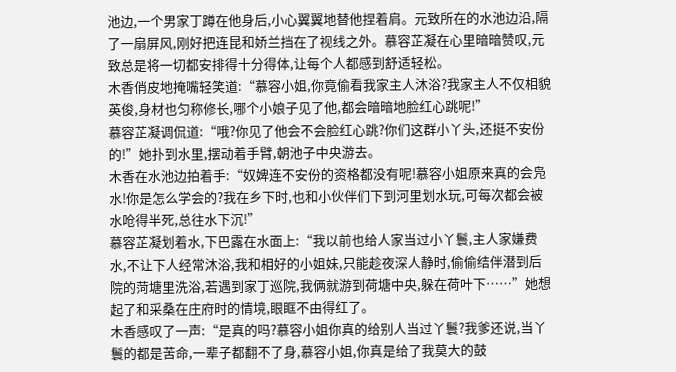池边,一个男家丁蹲在他身后,小心翼翼地替他捏着肩。元致所在的水池边沿,隔了一扇屏风,刚好把连昆和娇兰挡在了视线之外。慕容芷凝在心里暗暗赞叹,元致总是将一切都安排得十分得体,让每个人都感到舒适轻松。
木香俏皮地掩嘴轻笑道:“慕容小姐,你竟偷看我家主人沐浴?我家主人不仅相貌英俊,身材也匀称修长,哪个小娘子见了他,都会暗暗地脸红心跳呢!”
慕容芷凝调侃道:“哦?你见了他会不会脸红心跳?你们这群小丫头,还挺不安份的!”她扑到水里,摆动着手臂,朝池子中央游去。
木香在水池边拍着手:“奴婢连不安份的资格都没有呢!慕容小姐原来真的会凫水!你是怎么学会的?我在乡下时,也和小伙伴们下到河里划水玩,可每次都会被水呛得半死,总往水下沉!”
慕容芷凝划着水,下巴露在水面上:“我以前也给人家当过小丫鬟,主人家嫌费水,不让下人经常沐浴,我和相好的小姐妹,只能趁夜深人静时,偷偷结伴潜到后院的菏塘里洗浴,若遇到家丁巡院,我俩就游到荷塘中央,躲在荷叶下……”她想起了和采桑在庄府时的情境,眼眶不由得红了。
木香感叹了一声:“是真的吗?慕容小姐你真的给别人当过丫鬟?我爹还说,当丫鬟的都是苦命,一辈子都翻不了身,慕容小姐,你真是给了我莫大的鼓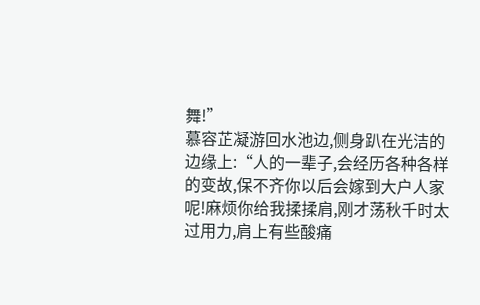舞!”
慕容芷凝游回水池边,侧身趴在光洁的边缘上:“人的一辈子,会经历各种各样的变故,保不齐你以后会嫁到大户人家呢!麻烦你给我揉揉肩,刚才荡秋千时太过用力,肩上有些酸痛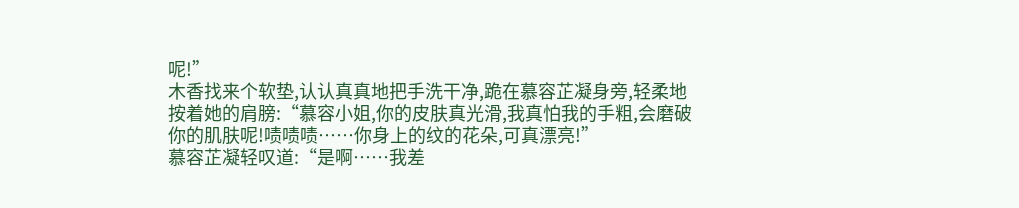呢!”
木香找来个软垫,认认真真地把手洗干净,跪在慕容芷凝身旁,轻柔地按着她的肩膀:“慕容小姐,你的皮肤真光滑,我真怕我的手粗,会磨破你的肌肤呢!啧啧啧……你身上的纹的花朵,可真漂亮!”
慕容芷凝轻叹道:“是啊……我差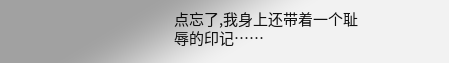点忘了,我身上还带着一个耻辱的印记……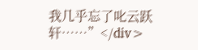我几乎忘了叱云跃轩……”</div>